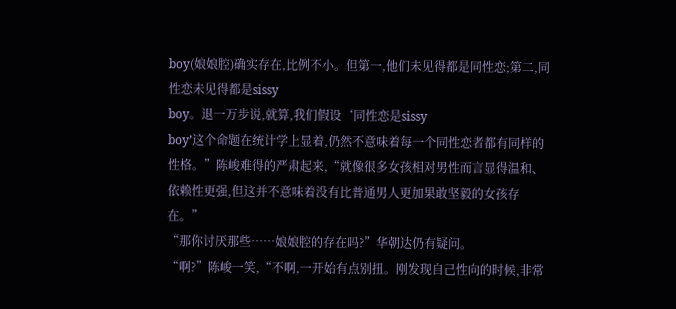boy(娘娘腔)确实存在,比例不小。但第一,他们未见得都是同性恋;第二,同性恋未见得都是sissy
boy。退一万步说,就算,我们假设‘同性恋是sissy
boy’这个命题在统计学上显着,仍然不意味着每一个同性恋者都有同样的性格。”陈峻难得的严肃起来,“就像很多女孩相对男性而言显得温和、依赖性更强,但这并不意味着没有比普通男人更加果敢坚毅的女孩存在。”
“那你讨厌那些……娘娘腔的存在吗?”华朝达仍有疑问。
“啊?”陈峻一笑,“不啊,一开始有点别扭。刚发现自己性向的时候,非常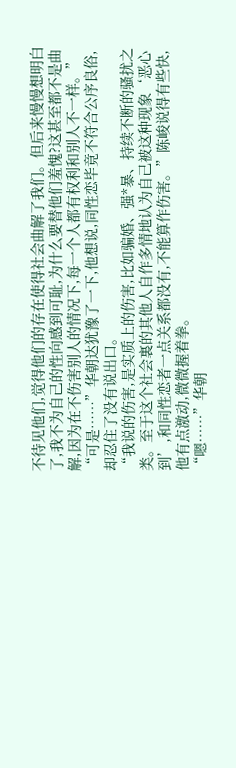不待见他们,觉得他们的存在使得社会曲解了我们。但后来慢慢想明白了,我不为自己的性向感到可耻,为什么要替他们羞愧?这甚至都不是曲解,因为在不伤害别人的情况下,每一个人都有权利和别人不一样。”
“可是……”华朝达犹豫了一下,他想说,同性恋毕竟不符合公序良俗,却忍住了没有说出口。
“我说的伤害,是实质上的伤害,比如骗婚、强*暴、持续不断的骚扰之类。至于这个社会裏的其他人自作多情地认为自己被这种现象‘恶心到’,和同性恋者一点关系都没有,不能算作伤害。”陈峻说得有些快,他有点激动,微微握着拳。
“嗯……”华朝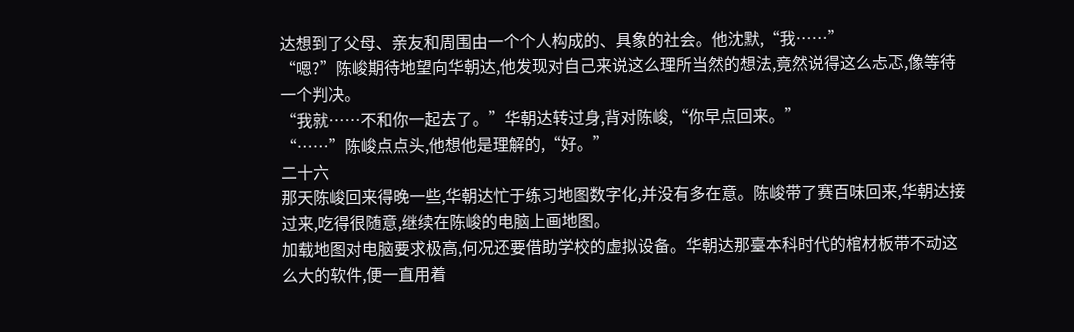达想到了父母、亲友和周围由一个个人构成的、具象的社会。他沈默,“我……”
“嗯?”陈峻期待地望向华朝达,他发现对自己来说这么理所当然的想法,竟然说得这么忐忑,像等待一个判决。
“我就……不和你一起去了。”华朝达转过身,背对陈峻,“你早点回来。”
“……”陈峻点点头,他想他是理解的,“好。”
二十六
那天陈峻回来得晚一些,华朝达忙于练习地图数字化,并没有多在意。陈峻带了赛百味回来,华朝达接过来,吃得很随意,继续在陈峻的电脑上画地图。
加载地图对电脑要求极高,何况还要借助学校的虚拟设备。华朝达那臺本科时代的棺材板带不动这么大的软件,便一直用着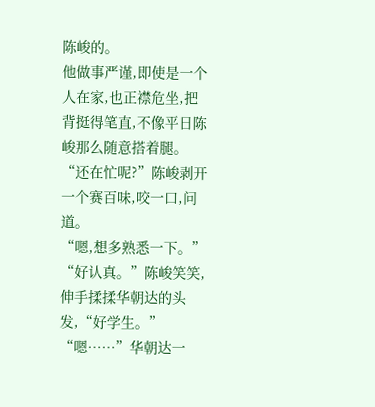陈峻的。
他做事严谨,即使是一个人在家,也正襟危坐,把背挺得笔直,不像平日陈峻那么随意搭着腿。
“还在忙呢?”陈峻剥开一个赛百味,咬一口,问道。
“嗯,想多熟悉一下。”
“好认真。”陈峻笑笑,伸手揉揉华朝达的头发,“好学生。”
“嗯……”华朝达一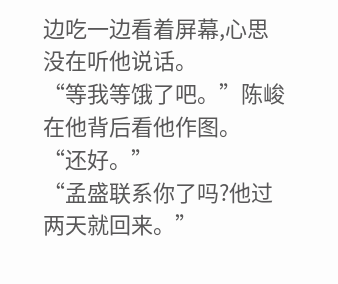边吃一边看着屏幕,心思没在听他说话。
“等我等饿了吧。”陈峻在他背后看他作图。
“还好。”
“孟盛联系你了吗?他过两天就回来。”